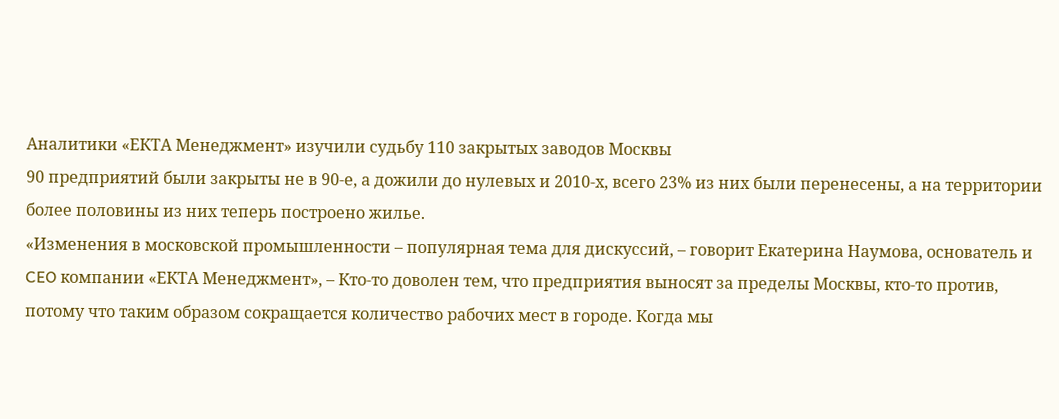Аналитики «ЕКТА Менеджмент» изучили судьбу 110 закрытых заводов Москвы
90 предприятий были закрыты не в 90-е, а дожили до нулевых и 2010-х, всего 23% из них были перенесены, а на территории более половины из них теперь построено жилье.
«Изменения в московской промышленности – популярная тема для дискуссий, – говорит Екатерина Наумова, основатель и CEO компании «ЕКТА Менеджмент», – Кто-то доволен тем, что предприятия выносят за пределы Москвы, кто-то против, потому что таким образом сокращается количество рабочих мест в городе. Когда мы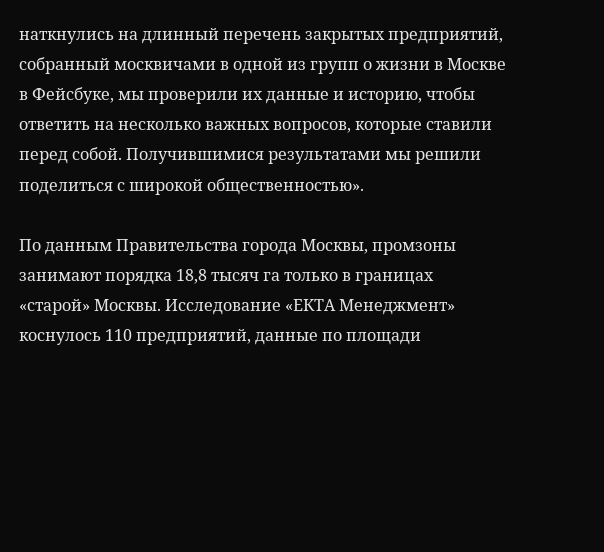наткнулись на длинный перечень закрытых предприятий, собранный москвичами в одной из групп о жизни в Москве в Фейсбуке, мы проверили их данные и историю, чтобы ответить на несколько важных вопросов, которые ставили перед собой. Получившимися результатами мы решили поделиться с широкой общественностью».

По данным Правительства города Москвы, промзоны занимают порядка 18,8 тысяч га только в границах «старой» Москвы. Исследование «ЕКТА Менеджмент» коснулось 110 предприятий, данные по площади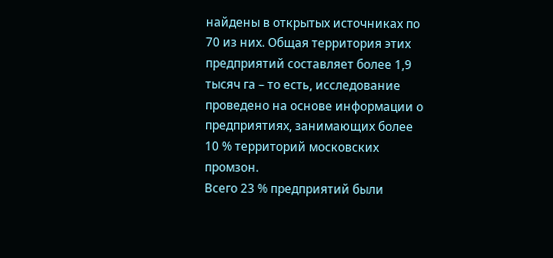найдены в открытых источниках по 70 из них. Общая территория этих предприятий составляет более 1,9 тысяч га – то есть, исследование проведено на основе информации о предприятиях, занимающих более 10 % территорий московских промзон.
Всего 23 % предприятий были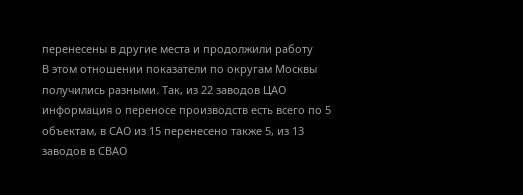перенесены в другие места и продолжили работу
В этом отношении показатели по округам Москвы получились разными. Так, из 22 заводов ЦАО информация о переносе производств есть всего по 5 объектам, в САО из 15 перенесено также 5, из 13 заводов в СВАО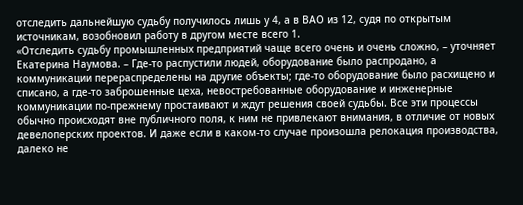отследить дальнейшую судьбу получилось лишь у 4, а в ВАО из 12, судя по открытым источникам, возобновил работу в другом месте всего 1.
«Отследить судьбу промышленных предприятий чаще всего очень и очень сложно, – уточняет Екатерина Наумова. – Где-то распустили людей, оборудование было распродано, а коммуникации перераспределены на другие объекты; где-то оборудование было расхищено и списано, а где-то заброшенные цеха, невостребованные оборудование и инженерные коммуникации по-прежнему простаивают и ждут решения своей судьбы. Все эти процессы обычно происходят вне публичного поля, к ним не привлекают внимания, в отличие от новых девелоперских проектов. И даже если в каком-то случае произошла релокация производства, далеко не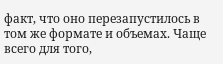факт, что оно перезапустилось в том же формате и объемах. Чаще всего для того,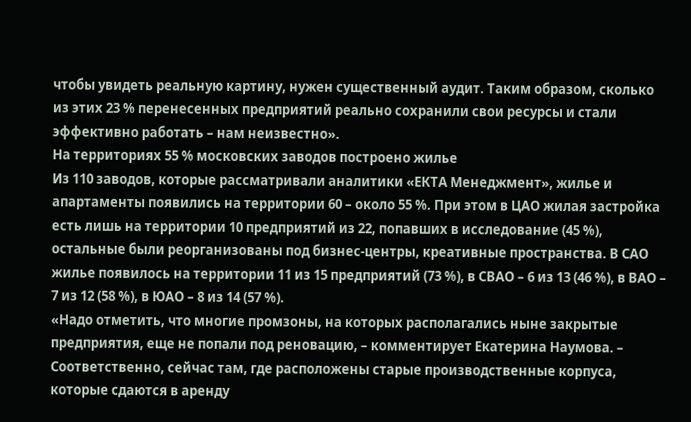чтобы увидеть реальную картину, нужен существенный аудит. Таким образом, сколько из этих 23 % перенесенных предприятий реально сохранили свои ресурсы и стали эффективно работать – нам неизвестно».
На территориях 55 % московских заводов построено жилье
Из 110 заводов, которые рассматривали аналитики «ЕКТА Менеджмент», жилье и апартаменты появились на территории 60 – около 55 %. При этом в ЦАО жилая застройка есть лишь на территории 10 предприятий из 22, попавших в исследование (45 %), остальные были реорганизованы под бизнес-центры, креативные пространства. В САО жилье появилось на территории 11 из 15 предприятий (73 %), в СВАО – 6 из 13 (46 %), в ВАО – 7 из 12 (58 %), в ЮАО – 8 из 14 (57 %).
«Надо отметить, что многие промзоны, на которых располагались ныне закрытые предприятия, еще не попали под реновацию, – комментирует Екатерина Наумова. – Соответственно, сейчас там, где расположены старые производственные корпуса, которые сдаются в аренду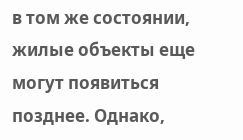в том же состоянии, жилые объекты еще могут появиться позднее. Однако,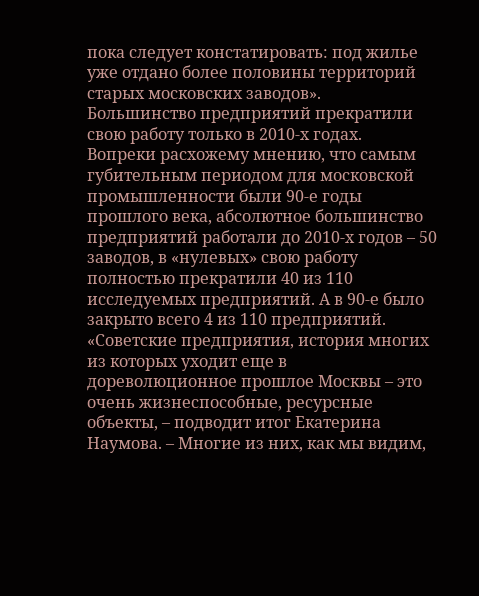пока следует констатировать: под жилье уже отдано более половины территорий старых московских заводов».
Большинство предприятий прекратили свою работу только в 2010-х годах.
Вопреки расхожему мнению, что самым губительным периодом для московской промышленности были 90-е годы прошлого века, абсолютное большинство предприятий работали до 2010-х годов – 50 заводов, в «нулевых» свою работу полностью прекратили 40 из 110 исследуемых предприятий. А в 90-е было закрыто всего 4 из 110 предприятий.
«Советские предприятия, история многих из которых уходит еще в дореволюционное прошлое Москвы – это очень жизнеспособные, ресурсные объекты, – подводит итог Екатерина Наумова. – Многие из них, как мы видим,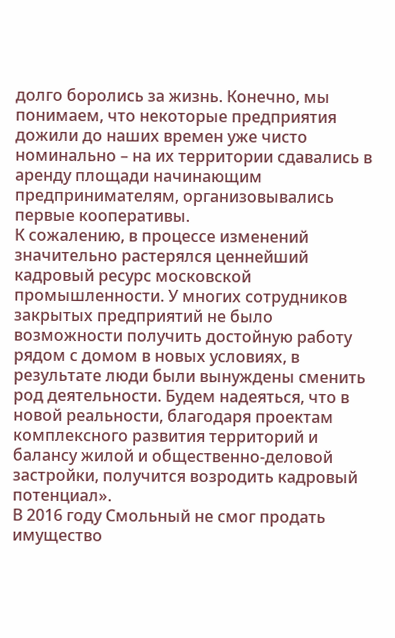долго боролись за жизнь. Конечно, мы понимаем, что некоторые предприятия дожили до наших времен уже чисто номинально – на их территории сдавались в аренду площади начинающим предпринимателям, организовывались первые кооперативы.
К сожалению, в процессе изменений значительно растерялся ценнейший кадровый ресурс московской промышленности. У многих сотрудников закрытых предприятий не было возможности получить достойную работу рядом с домом в новых условиях, в результате люди были вынуждены сменить род деятельности. Будем надеяться, что в новой реальности, благодаря проектам комплексного развития территорий и балансу жилой и общественно-деловой застройки, получится возродить кадровый потенциал».
В 2016 году Смольный не смог продать имущество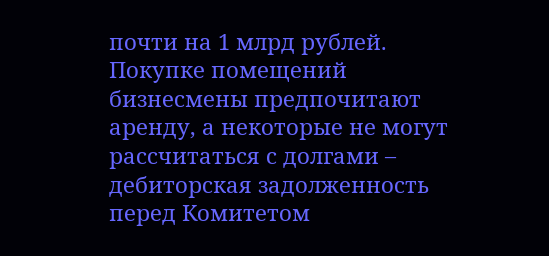почти на 1 млрд рублей.
Покупке помещений бизнесмены предпочитают аренду, а некоторые не могут рассчитаться с долгами – дебиторская задолженность перед Комитетом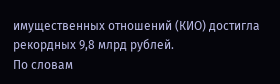имущественных отношений (КИО) достигла рекордных 9,8 млрд рублей.
По словам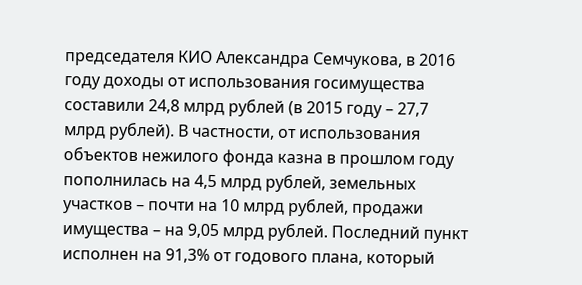председателя КИО Александра Семчукова, в 2016 году доходы от использования госимущества составили 24,8 млрд рублей (в 2015 году – 27,7 млрд рублей). В частности, от использования объектов нежилого фонда казна в прошлом году пополнилась на 4,5 млрд рублей, земельных участков – почти на 10 млрд рублей, продажи имущества – на 9,05 млрд рублей. Последний пункт исполнен на 91,3% от годового плана, который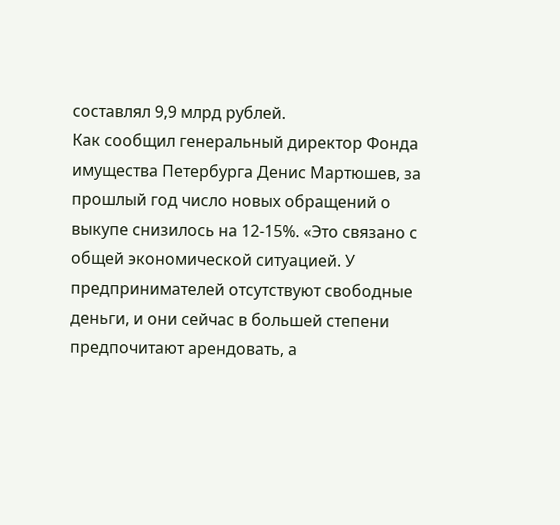составлял 9,9 млрд рублей.
Как сообщил генеральный директор Фонда имущества Петербурга Денис Мартюшев, за прошлый год число новых обращений о выкупе снизилось на 12-15%. «Это связано с общей экономической ситуацией. У предпринимателей отсутствуют свободные деньги, и они сейчас в большей степени предпочитают арендовать, а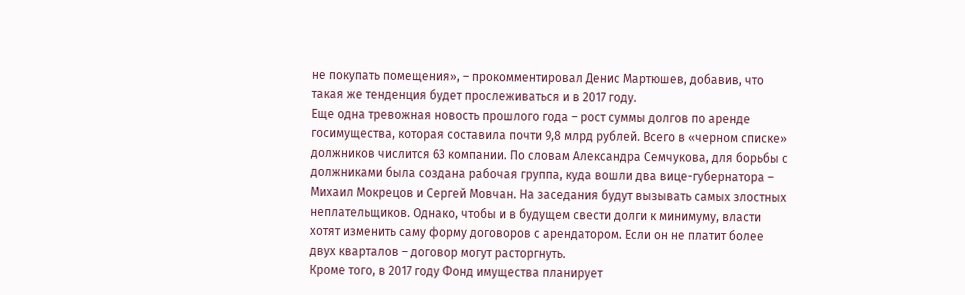не покупать помещения», – прокомментировал Денис Мартюшев, добавив, что такая же тенденция будет прослеживаться и в 2017 году.
Еще одна тревожная новость прошлого года – рост суммы долгов по аренде госимущества, которая составила почти 9,8 млрд рублей. Всего в «черном списке» должников числится 63 компании. По словам Александра Семчукова, для борьбы с должниками была создана рабочая группа, куда вошли два вице-губернатора – Михаил Мокрецов и Сергей Мовчан. На заседания будут вызывать самых злостных неплательщиков. Однако, чтобы и в будущем свести долги к минимуму, власти хотят изменить саму форму договоров с арендатором. Если он не платит более двух кварталов – договор могут расторгнуть.
Кроме того, в 2017 году Фонд имущества планирует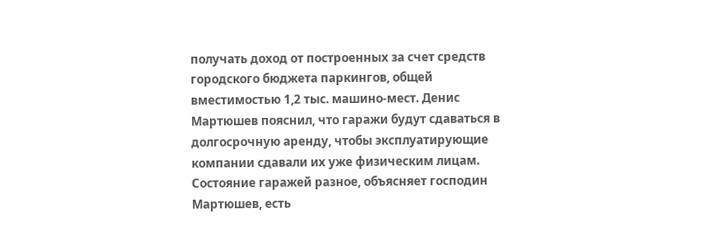получать доход от построенных за счет средств городского бюджета паркингов, общей вместимостью 1,2 тыс. машино-мест. Денис Мартюшев пояснил, что гаражи будут сдаваться в долгосрочную аренду, чтобы эксплуатирующие компании сдавали их уже физическим лицам. Состояние гаражей разное, объясняет господин Мартюшев, есть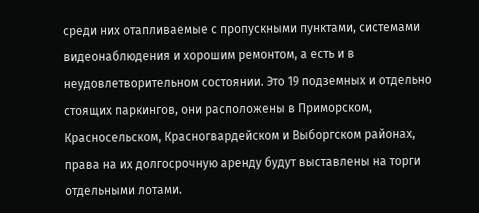среди них отапливаемые с пропускными пунктами, системами видеонаблюдения и хорошим ремонтом, а есть и в неудовлетворительном состоянии. Это 19 подземных и отдельно стоящих паркингов, они расположены в Приморском, Красносельском, Красногвардейском и Выборгском районах, права на их долгосрочную аренду будут выставлены на торги отдельными лотами.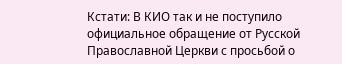Кстати: В КИО так и не поступило официальное обращение от Русской Православной Церкви с просьбой о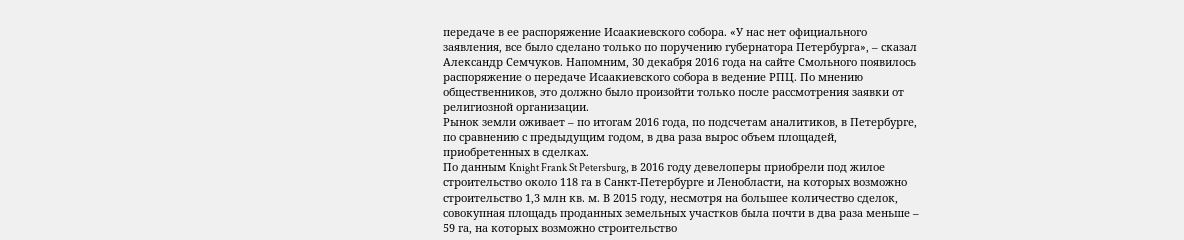передаче в ее распоряжение Исаакиевского собора. «У нас нет официального заявления, все было сделано только по поручению губернатора Петербурга», – сказал Александр Семчуков. Напомним, 30 декабря 2016 года на сайте Смольного появилось распоряжение о передаче Исаакиевского собора в ведение РПЦ. По мнению общественников, это должно было произойти только после рассмотрения заявки от религиозной организации.
Рынок земли оживает – по итогам 2016 года, по подсчетам аналитиков, в Петербурге, по сравнению с предыдущим годом, в два раза вырос объем площадей, приобретенных в сделках.
По данным Knight Frank St Petersburg, в 2016 году девелоперы приобрели под жилое строительство около 118 га в Санкт-Петербурге и Ленобласти, на которых возможно строительство 1,3 млн кв. м. В 2015 году, несмотря на большее количество сделок, совокупная площадь проданных земельных участков была почти в два раза меньше – 59 га, на которых возможно строительство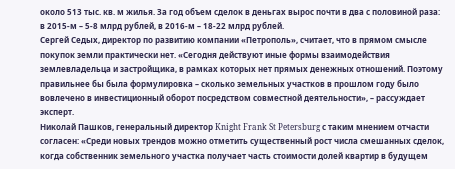около 513 тыс. кв. м жилья. За год объем сделок в деньгах вырос почти в два с половиной раза: в 2015-м – 5-8 млрд рублей, в 2016-м – 18-22 млрд рублей.
Сергей Седых, директор по развитию компании «Петрополь», считает, что в прямом смысле покупок земли практически нет. «Сегодня действуют иные формы взаимодействия землевладельца и застройщика, в рамках которых нет прямых денежных отношений. Поэтому правильнее бы была формулировка – сколько земельных участков в прошлом году было вовлечено в инвестиционный оборот посредством совместной деятельности», – рассуждает эксперт.
Николай Пашков, генеральный директор Knight Frank St Petersburg с таким мнением отчасти согласен: «Среди новых трендов можно отметить существенный рост числа смешанных сделок, когда собственник земельного участка получает часть стоимости долей квартир в будущем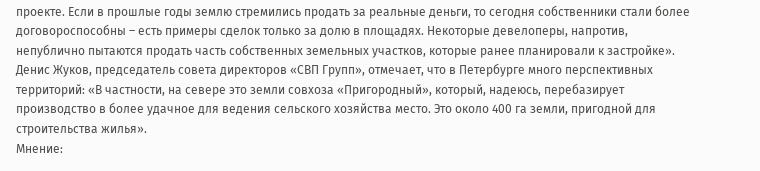проекте. Если в прошлые годы землю стремились продать за реальные деньги, то сегодня собственники стали более договороспособны – есть примеры сделок только за долю в площадях. Некоторые девелоперы, напротив, непублично пытаются продать часть собственных земельных участков, которые ранее планировали к застройке».
Денис Жуков, председатель совета директоров «СВП Групп», отмечает, что в Петербурге много перспективных территорий: «В частности, на севере это земли совхоза «Пригородный», который, надеюсь, перебазирует производство в более удачное для ведения сельского хозяйства место. Это около 400 га земли, пригодной для строительства жилья».
Мнение: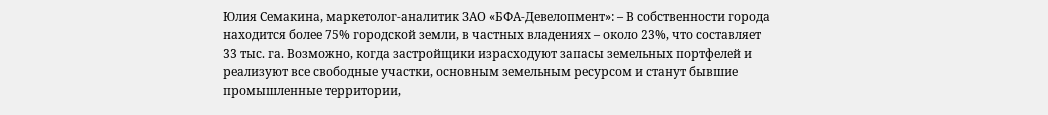Юлия Семакина, маркетолог-аналитик ЗАО «БФА-Девелопмент»: – В собственности города находится более 75% городской земли, в частных владениях – около 23%, что составляет 33 тыс. га. Возможно, когда застройщики израсходуют запасы земельных портфелей и реализуют все свободные участки, основным земельным ресурсом и станут бывшие промышленные территории,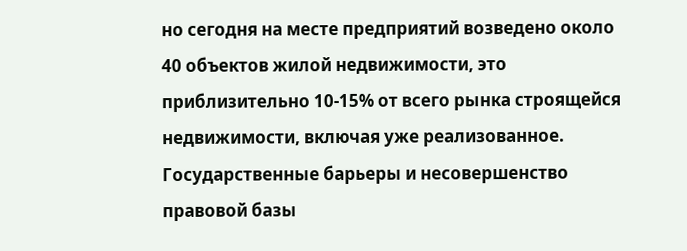но сегодня на месте предприятий возведено около 40 объектов жилой недвижимости, это приблизительно 10-15% от всего рынка строящейся недвижимости, включая уже реализованное. Государственные барьеры и несовершенство правовой базы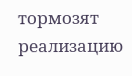тормозят реализацию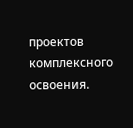проектов комплексного освоения.